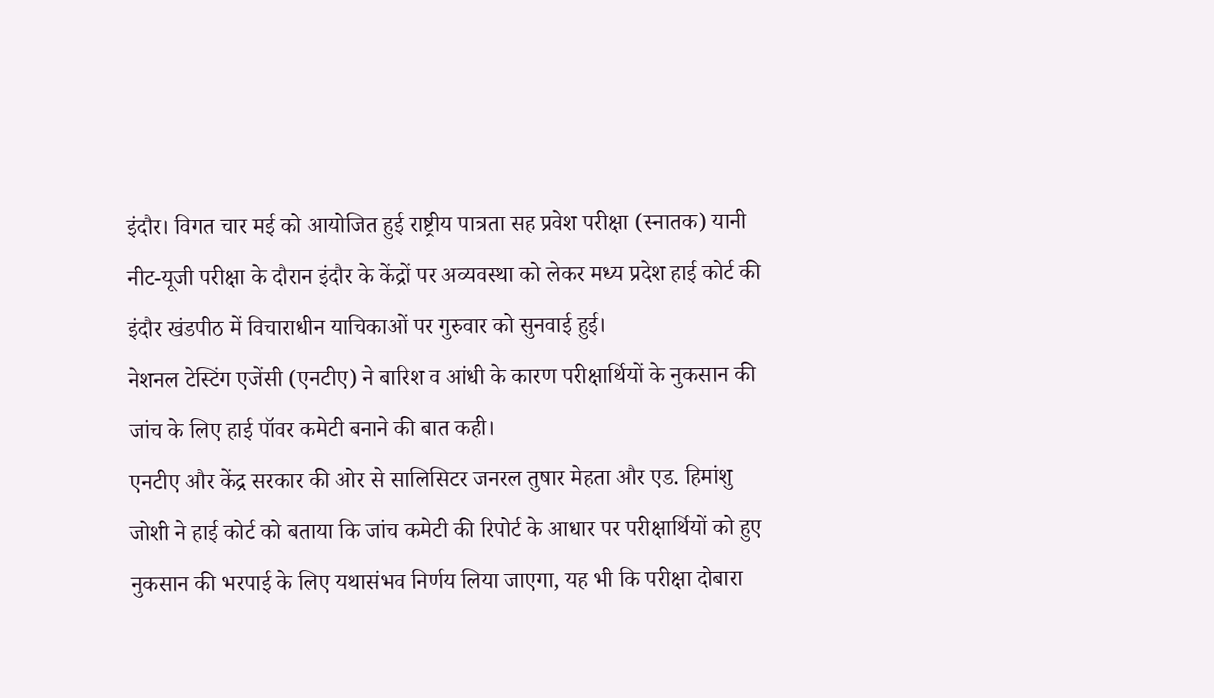इंदौर। विगत चार मई को आयोजित हुई राष्ट्रीय पात्रता सह प्रवेश परीक्षा (स्नातक) यानी नीट-यूजी परीक्षा के दौरान इंदौर के केंद्रों पर अव्यवस्था को लेकर मध्य प्रदेश हाई कोर्ट की इंदौर खंडपीठ में विचाराधीन याचिकाओं पर गुरुवार को सुनवाई हुई।
नेशनल टेस्टिंग एजेंसी (एनटीए) ने बारिश व आंधी के कारण परीक्षार्थियों के नुकसान की जांच के लिए हाई पॉवर कमेटी बनाने की बात कही।
एनटीए और केंद्र सरकार की ओर से सालिसिटर जनरल तुषार मेहता और एड. हिमांशु जोशी ने हाई कोर्ट को बताया कि जांच कमेटी की रिपोर्ट के आधार पर परीक्षार्थियों को हुए नुकसान की भरपाई के लिए यथासंभव निर्णय लिया जाएगा, यह भी कि परीक्षा दोबारा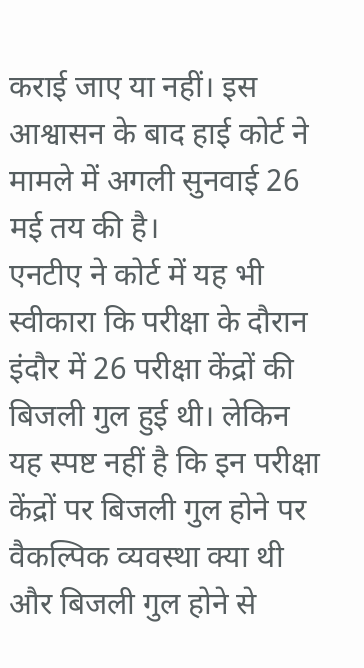कराई जाए या नहीं। इस आश्वासन के बाद हाई कोर्ट ने मामले में अगली सुनवाई 26 मई तय की है।
एनटीए ने कोर्ट में यह भी स्वीकारा कि परीक्षा के दौरान इंदौर में 26 परीक्षा केंद्रों की बिजली गुल हुई थी। लेकिन यह स्पष्ट नहीं है कि इन परीक्षा केंद्रों पर बिजली गुल होने पर वैकल्पिक व्यवस्था क्या थी और बिजली गुल होने से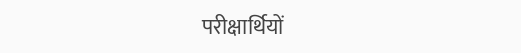परीक्षार्थियों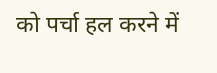को पर्चा हल करने में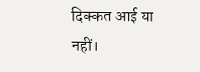दिक्कत आई या नहीं।